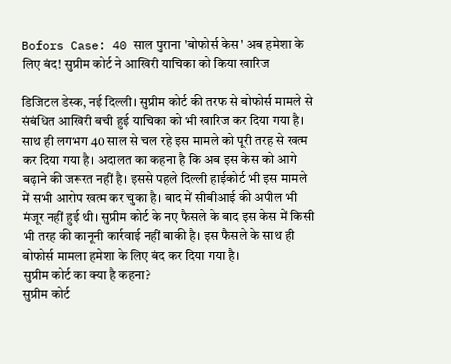Bofors Case: 40 साल पुराना 'बोफोर्स केस' अब हमेशा के लिए बंद! सुप्रीम कोर्ट ने आखिरी याचिका को किया खारिज

डिजिटल डेस्क, नई दिल्ली। सुप्रीम कोर्ट की तरफ से बोफोर्स मामले से संबंधित आखिरी बची हुई याचिका को भी खारिज कर दिया गया है। साथ ही लगभग 40 साल से चल रहे इस मामले को पूरी तरह से खत्म कर दिया गया है। अदालत का कहना है कि अब इस केस को आगे बढ़ाने की जरूरत नहीं है। इससे पहले दिल्ली हाईकोर्ट भी इस मामले में सभी आरोप खत्म कर चुका है। बाद में सीबीआई की अपील भी मंजूर नहीं हुई थी। सुप्रीम कोर्ट के नए फैसले के बाद इस केस में किसी भी तरह की कानूनी कार्रवाई नहीं बाकी है। इस फैसले के साथ ही बोफोर्स मामला हमेशा के लिए बंद कर दिया गया है।
सुप्रीम कोर्ट का क्या है कहना?
सुप्रीम कोर्ट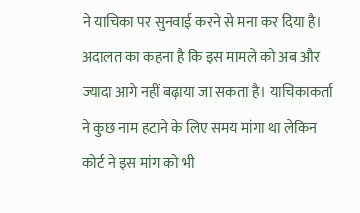ने याचिका पर सुनवाई करने से मना कर दिया है। अदालत का कहना है कि इस मामले को अब और ज्यादा आगे नहीं बढ़ाया जा सकता है। याचिकाकर्ता ने कुछ नाम हटाने के लिए समय मांगा था लेकिन कोर्ट ने इस मांग को भी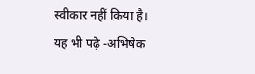स्वीकार नहीं किया है।
यह भी पढ़े -अभिषेक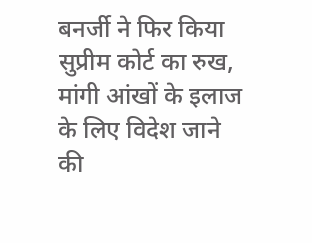बनर्जी ने फिर किया सुप्रीम कोर्ट का रुख, मांगी आंखों के इलाज के लिए विदेश जाने की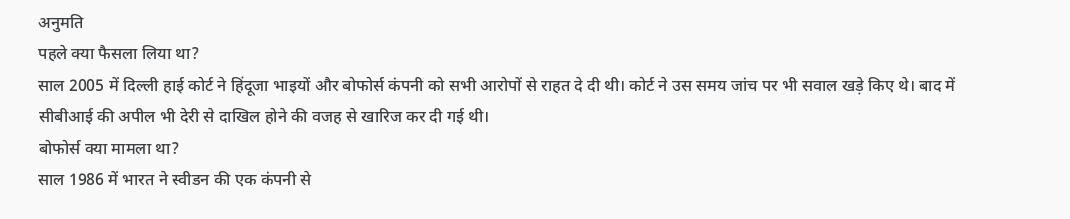अनुमति
पहले क्या फैसला लिया था?
साल 2005 में दिल्ली हाई कोर्ट ने हिंदूजा भाइयों और बोफोर्स कंपनी को सभी आरोपों से राहत दे दी थी। कोर्ट ने उस समय जांच पर भी सवाल खड़े किए थे। बाद में सीबीआई की अपील भी देरी से दाखिल होने की वजह से खारिज कर दी गई थी।
बोफोर्स क्या मामला था?
साल 1986 में भारत ने स्वीडन की एक कंपनी से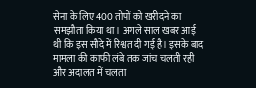सेना के लिए 400 तोपों को खरीदने का समझौता किया था। अगले साल खबर आई थी कि इस सौदे में रिश्वत दी गई है। इसके बाद मामला की काफी लंबे तक जांच चलती रही और अदालत में चलता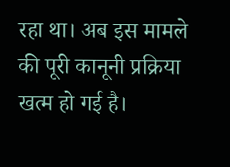रहा था। अब इस मामले की पूरी कानूनी प्रक्रिया खत्म हो गई है।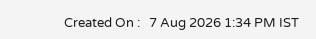Created On :   7 Aug 2026 1:34 PM IST